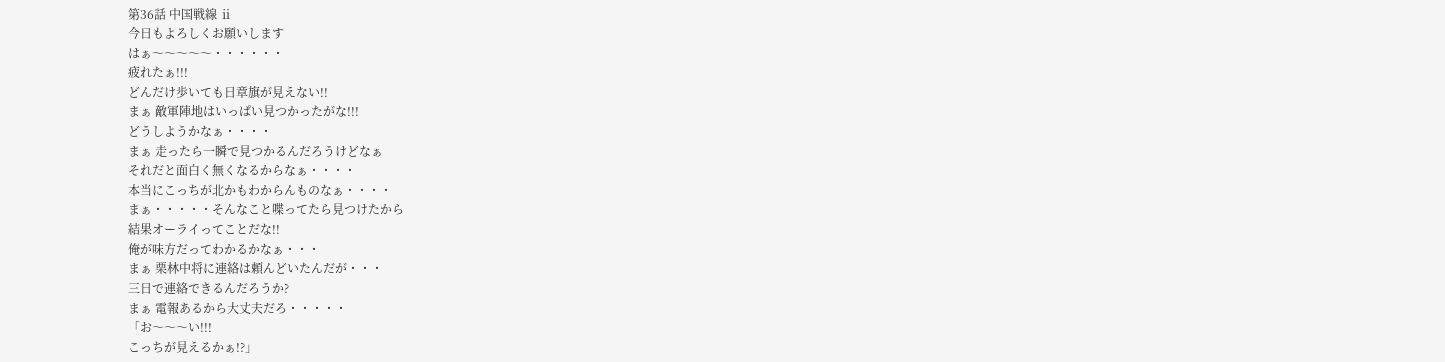第36話 中国戦線 ⅱ
今日もよろしくお願いします
はぁ〜〜〜〜〜・・・・・・
疲れたぁ!!!
どんだけ歩いても日章旗が見えない!!
まぁ 敵軍陣地はいっぱい見つかったがな!!!
どうしようかなぁ・・・・
まぁ 走ったら一瞬で見つかるんだろうけどなぁ
それだと面白く無くなるからなぁ・・・・
本当にこっちが北かもわからんものなぁ・・・・
まぁ・・・・・そんなこと喋ってたら見つけたから
結果オーライってことだな!!
俺が味方だってわかるかなぁ・・・
まぁ 栗林中将に連絡は頼んどいたんだが・・・
三日で連絡できるんだろうか?
まぁ 電報あるから大丈夫だろ・・・・・
「お〜〜〜い!!!
こっちが見えるかぁ!?」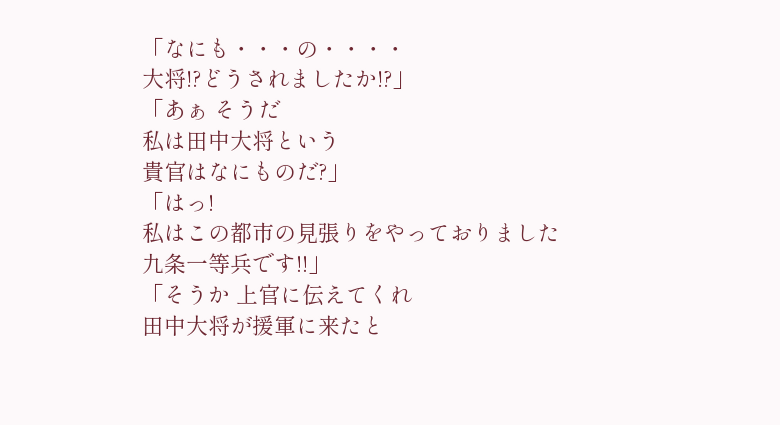「なにも・・・の・・・・
大将!?どうされましたか!?」
「あぁ そうだ
私は田中大将という
貴官はなにものだ?」
「はっ!
私はこの都市の見張りをやっておりました
九条一等兵です!!」
「そうか 上官に伝えてくれ
田中大将が援軍に来たと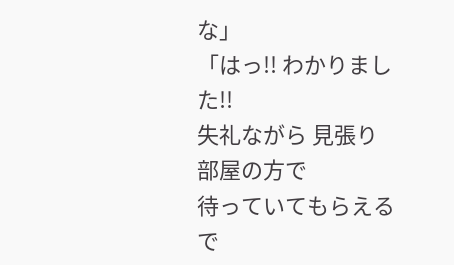な」
「はっ!! わかりました!!
失礼ながら 見張り部屋の方で
待っていてもらえるで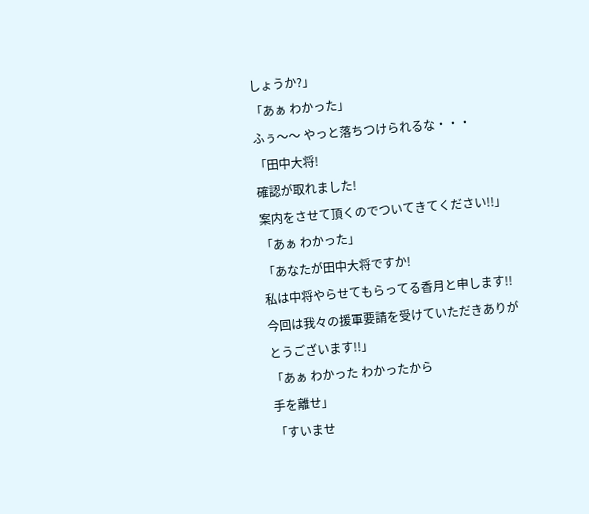しょうか?」
「あぁ わかった」
ふぅ〜〜 やっと落ちつけられるな・・・
「田中大将!
確認が取れました!
案内をさせて頂くのでついてきてください!!」
「あぁ わかった」
「あなたが田中大将ですか!
私は中将やらせてもらってる香月と申します!!
今回は我々の援軍要請を受けていただきありがとうございます!!」
「あぁ わかった わかったから
手を離せ」
「すいませ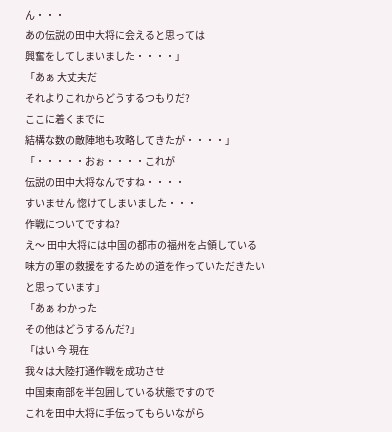ん・・・
あの伝説の田中大将に会えると思っては
興奮をしてしまいました・・・・」
「あぁ 大丈夫だ
それよりこれからどうするつもりだ?
ここに着くまでに
結構な数の敵陣地も攻略してきたが・・・・」
「・・・・・おぉ・・・・これが
伝説の田中大将なんですね・・・・
すいません 惚けてしまいました・・・
作戦についてですね?
え〜 田中大将には中国の都市の福州を占領している
味方の軍の救援をするための道を作っていただきたいと思っています」
「あぁ わかった
その他はどうするんだ?」
「はい 今 現在
我々は大陸打通作戦を成功させ
中国東南部を半包囲している状態ですので
これを田中大将に手伝ってもらいながら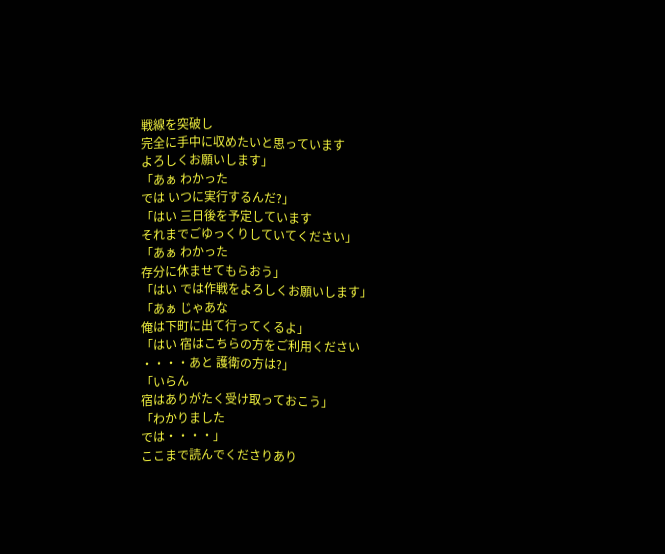戦線を突破し
完全に手中に収めたいと思っています
よろしくお願いします」
「あぁ わかった
では いつに実行するんだ?」
「はい 三日後を予定しています
それまでごゆっくりしていてください」
「あぁ わかった
存分に休ませてもらおう」
「はい では作戦をよろしくお願いします」
「あぁ じゃあな
俺は下町に出て行ってくるよ」
「はい 宿はこちらの方をご利用ください
・・・・あと 護衛の方は?」
「いらん
宿はありがたく受け取っておこう」
「わかりました
では・・・・」
ここまで読んでくださりあり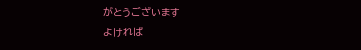がとうございます
よければ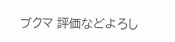ブクマ 評価などよろし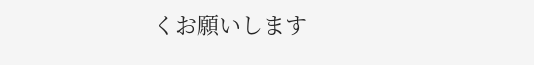くお願いします